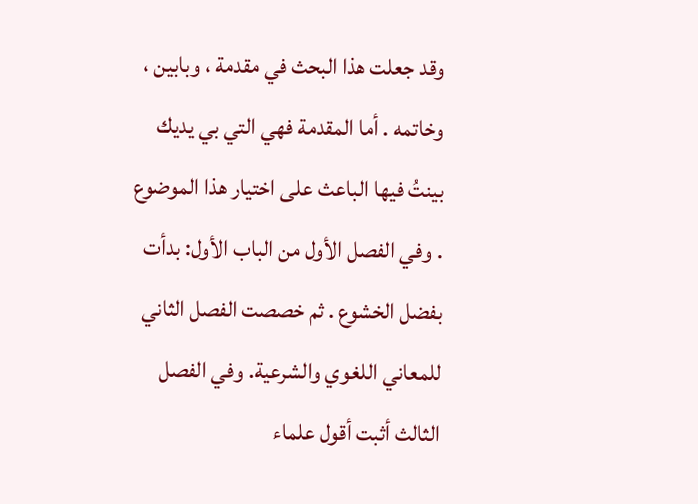وقد جعلت هذا البحث في مقدمة ، وبابين ، وخاتمه . أما المقدمة فهي التي بي يديك بينتُ فيها الباعث على اختيار هذا الموضوع . وفي الفصل الأول من الباب الأول: بدأت بفضل الخشوع . ثم خصصت الفصل الثاني للمعاني اللغوي والشرعية. وفي الفصل الثالث أثبت أقول علماء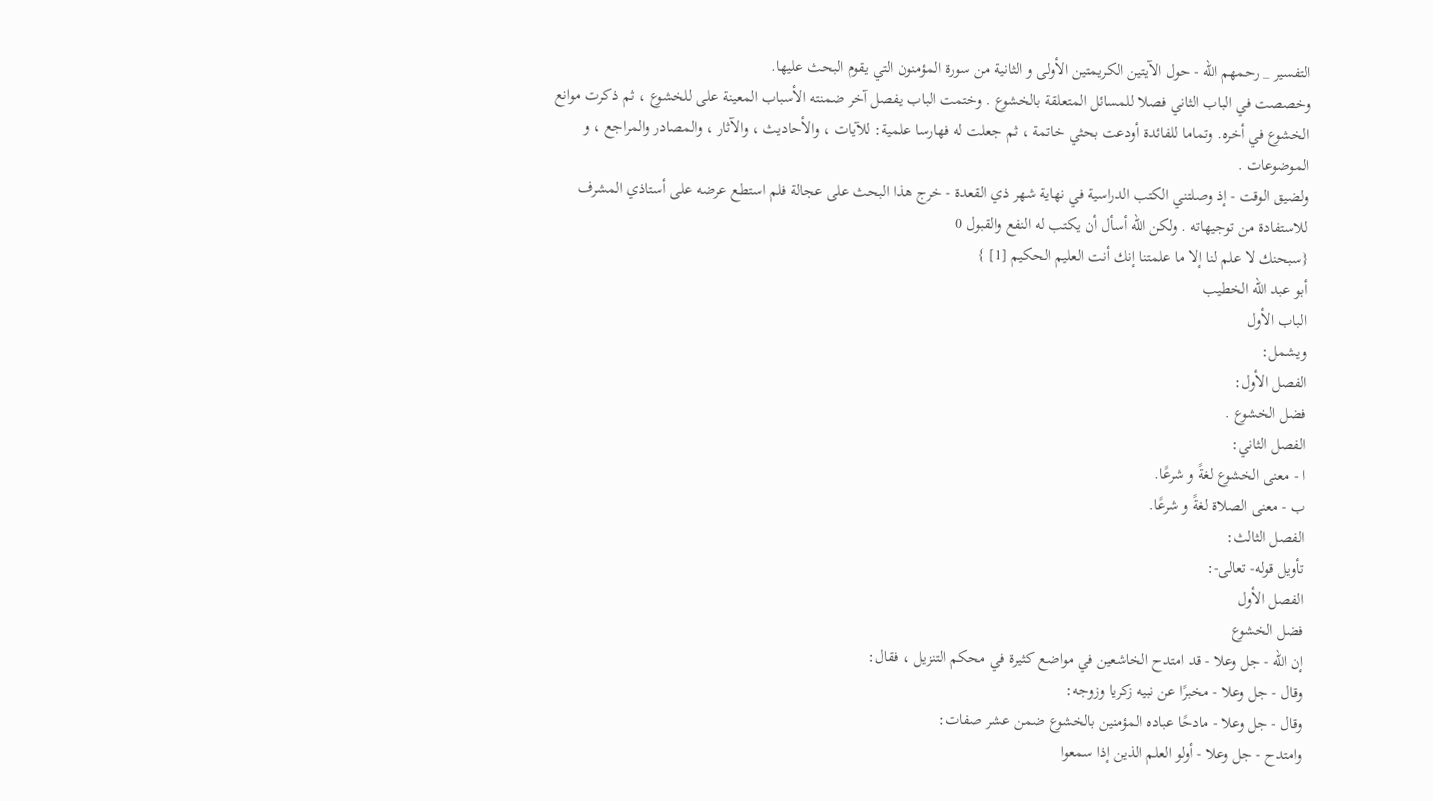التفسير _ رحمهم الله - حول الآيتين الكريمتين الأولى و الثانية من سورة المؤمنون التي يقوم البحث عليها.
وخصصت في الباب الثاني فصلا للمسائل المتعلقة بالخشوع . وختمت الباب يفصل آخر ضمنته الأسباب المعينة على للخشوع ، ثم ذكرت موانع الخشوع في أخره. وتماما للفائدة أودعت بحثي خاتمة ، ثم جعلت له فهارسا علمية: للآيات ، والأحاديث ، والآثار ، والمصادر والمراجع ، و الموضوعات .
ولضيق الوقت - إذ وصلتني الكتب الدراسية في نهاية شهر ذي القعدة - خرج هذا البحث على عجالة فلم استطع عرضه على أستاذي المشرف للاستفادة من توجيهاته . ولكن الله أسأل أن يكتب له النفع والقبول 0
{سبحنك لا علم لنا إلا ما علمتنا إنك أنت العليم الحكيم [1] }
أبو عبد الله الخطيب
الباب الأول
ويشمل:
الفصل الأول:
فضل الخشوع .
الفصل الثاني:
ا - معنى الخشوع لغةً و شرعًا.
ب - معنى الصلاة لغةً و شرعًا.
الفصل الثالث:
تأويل قوله- تعالى-:
الفصل الأول
فضل الخشوع
إن الله - جل وعلا - قد امتدح الخاشعين في مواضع كثيرة في محكم التنزيل ، فقال:
وقال - جل وعلا - مخبرًا عن نبيه زكريا وزوجه:
وقال - جل وعلا - مادحًا عباده المؤمنين بالخشوع ضمن عشر صفات:
وامتدح - جل وعلا - أولو العلم الذين إذا سمعوا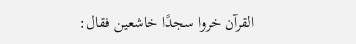القرآن خروا سجدًا خاشعين فقال: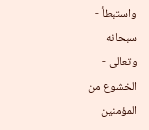واستبطأ - سبحانه وتعالى - الخشوع من المؤمنين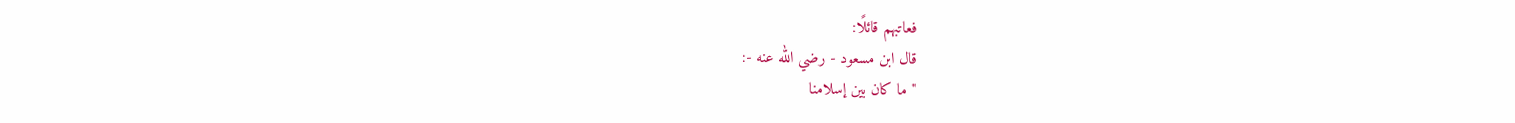فعاتبهم قائلًا:
قال ابن مسعود - رضي الله عنه -:
"ما كان بين إسلامنا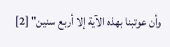وأن عوتبنا بهذه الآية إلا أربع سنين" [2]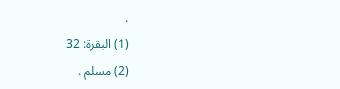.
(1) البقرة: 32
(2) مسلم .